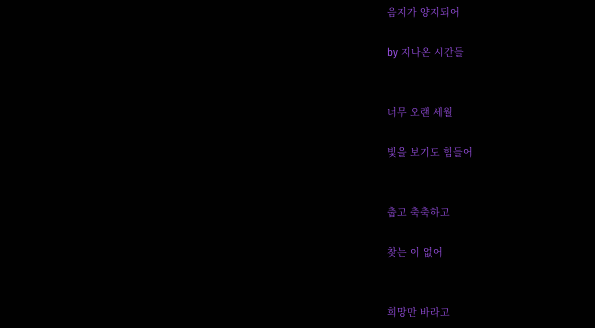음지가 양지되어

by 지나온 시간들


너무 오랜 세월

빛을 보기도 힘들어


춥고 축축하고

찾는 이 없어


희망만 바라고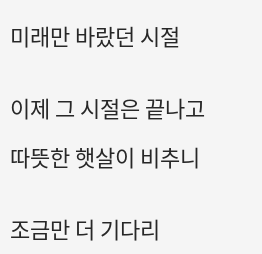미래만 바랐던 시절


이제 그 시절은 끝나고

따뜻한 햇살이 비추니


조금만 더 기다리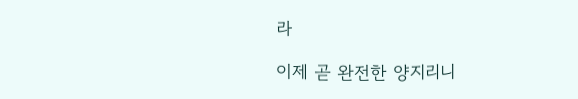라

이제 곧 완전한 양지리니